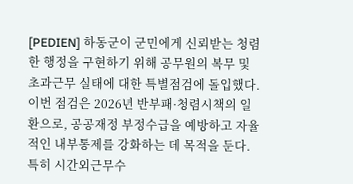[PEDIEN] 하동군이 군민에게 신뢰받는 청렴한 행정을 구현하기 위해 공무원의 복무 및 초과근무 실태에 대한 특별점검에 돌입했다. 이번 점검은 2026년 반부패·청렴시책의 일환으로, 공공재정 부정수급을 예방하고 자율적인 내부통제를 강화하는 데 목적을 둔다.
특히 시간외근무수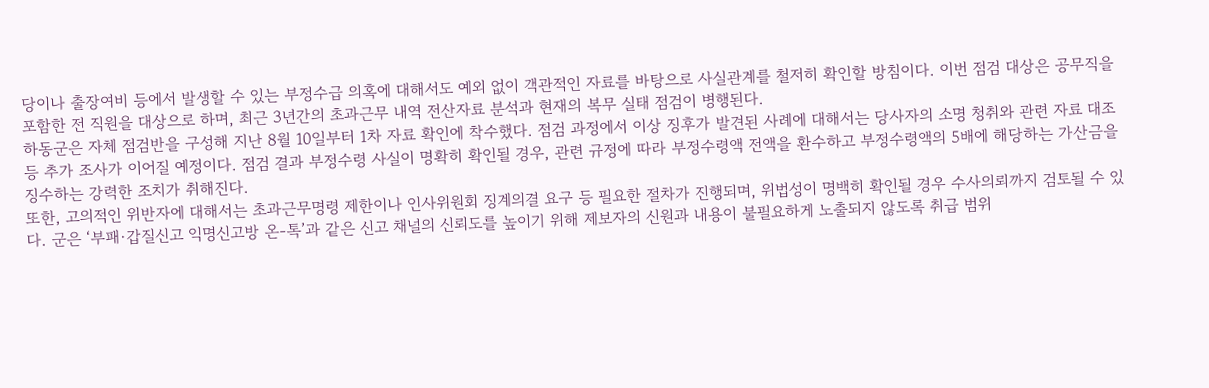당이나 출장여비 등에서 발생할 수 있는 부정수급 의혹에 대해서도 예외 없이 객관적인 자료를 바탕으로 사실관계를 철저히 확인할 방침이다. 이번 점검 대상은 공무직을 포함한 전 직원을 대상으로 하며, 최근 3년간의 초과근무 내역 전산자료 분석과 현재의 복무 실태 점검이 병행된다.
하동군은 자체 점검반을 구성해 지난 8월 10일부터 1차 자료 확인에 착수했다. 점검 과정에서 이상 징후가 발견된 사례에 대해서는 당사자의 소명 청취와 관련 자료 대조 등 추가 조사가 이어질 예정이다. 점검 결과 부정수령 사실이 명확히 확인될 경우, 관련 규정에 따라 부정수령액 전액을 환수하고 부정수령액의 5배에 해당하는 가산금을 징수하는 강력한 조치가 취해진다.
또한, 고의적인 위반자에 대해서는 초과근무명령 제한이나 인사위원회 징계의결 요구 등 필요한 절차가 진행되며, 위법성이 명백히 확인될 경우 수사의뢰까지 검토될 수 있다. 군은 ‘부패·갑질신고 익명신고방 온-톡’과 같은 신고 채널의 신뢰도를 높이기 위해 제보자의 신원과 내용이 불필요하게 노출되지 않도록 취급 범위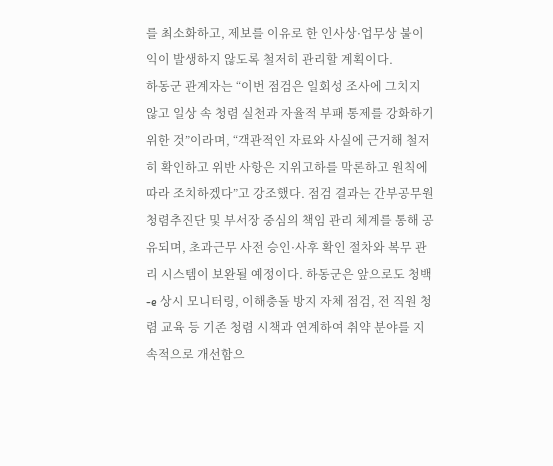를 최소화하고, 제보를 이유로 한 인사상·업무상 불이익이 발생하지 않도록 철저히 관리할 계획이다.
하동군 관계자는 “이번 점검은 일회성 조사에 그치지 않고 일상 속 청렴 실천과 자율적 부패 통제를 강화하기 위한 것”이라며, “객관적인 자료와 사실에 근거해 철저히 확인하고 위반 사항은 지위고하를 막론하고 원칙에 따라 조치하겠다”고 강조했다. 점검 결과는 간부공무원 청렴추진단 및 부서장 중심의 책임 관리 체계를 통해 공유되며, 초과근무 사전 승인·사후 확인 절차와 복무 관리 시스템이 보완될 예정이다. 하동군은 앞으로도 청백-e 상시 모니터링, 이해충돌 방지 자체 점검, 전 직원 청렴 교육 등 기존 청렴 시책과 연계하여 취약 분야를 지속적으로 개선함으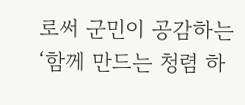로써 군민이 공감하는 ‘함께 만드는 청렴 하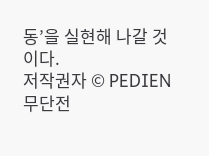동’을 실현해 나갈 것이다.
저작권자 © PEDIEN 무단전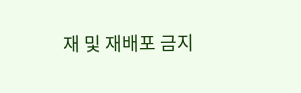재 및 재배포 금지